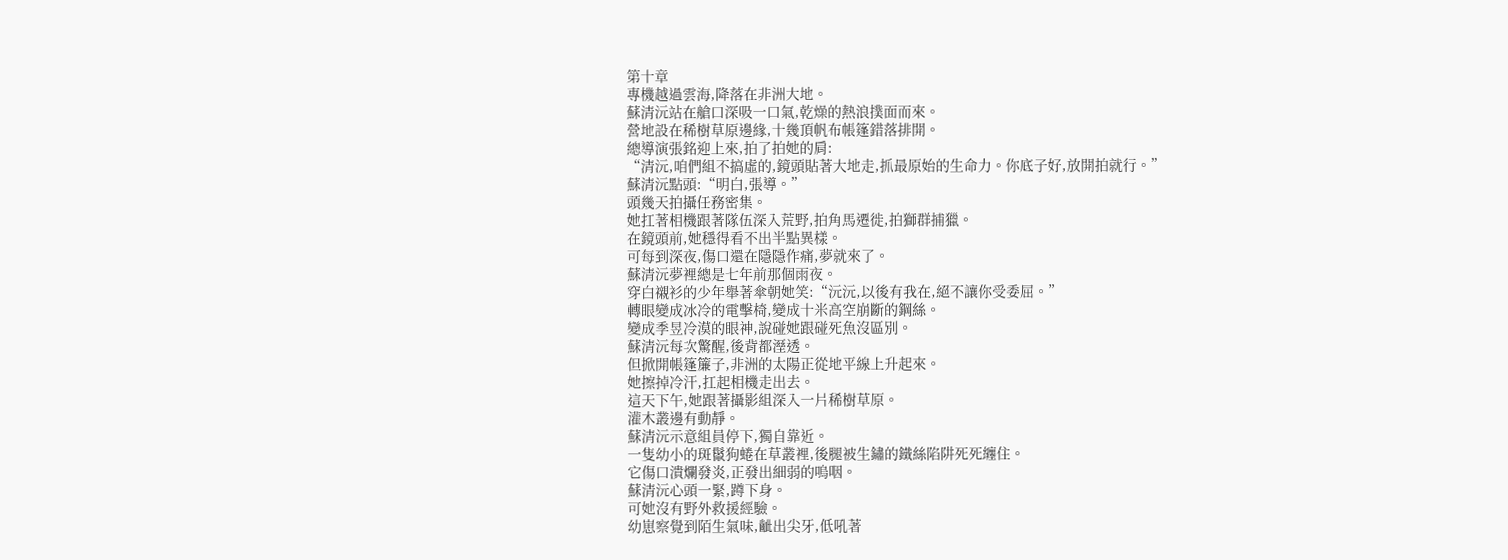第十章
專機越過雲海,降落在非洲大地。
蘇清沅站在艙口深吸一口氣,乾燥的熱浪撲面而來。
營地設在稀樹草原邊緣,十幾頂帆布帳篷錯落排開。
總導演張銘迎上來,拍了拍她的肩:
“清沅,咱們組不搞虛的,鏡頭貼著大地走,抓最原始的生命力。你底子好,放開拍就行。”
蘇清沅點頭:“明白,張導。”
頭幾天拍攝任務密集。
她扛著相機跟著隊伍深入荒野,拍角馬遷徙,拍獅群捕獵。
在鏡頭前,她穩得看不出半點異樣。
可每到深夜,傷口還在隱隱作痛,夢就來了。
蘇清沅夢裡總是七年前那個雨夜。
穿白襯衫的少年舉著傘朝她笑:“沅沅,以後有我在,絕不讓你受委屈。”
轉眼變成冰冷的電擊椅,變成十米高空崩斷的鋼絲。
變成季昱冷漠的眼神,說碰她跟碰死魚沒區別。
蘇清沅每次驚醒,後背都溼透。
但掀開帳篷簾子,非洲的太陽正從地平線上升起來。
她擦掉冷汗,扛起相機走出去。
這天下午,她跟著攝影組深入一片稀樹草原。
灌木叢邊有動靜。
蘇清沅示意組員停下,獨自靠近。
一隻幼小的斑鬣狗蜷在草叢裡,後腿被生鏽的鐵絲陷阱死死纏住。
它傷口潰爛發炎,正發出細弱的嗚咽。
蘇清沅心頭一緊,蹲下身。
可她沒有野外救援經驗。
幼崽察覺到陌生氣味,齜出尖牙,低吼著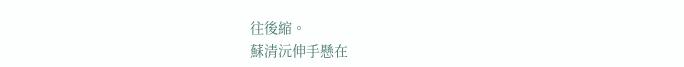往後縮。
蘇清沅伸手懸在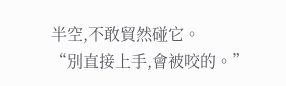半空,不敢貿然碰它。
“別直接上手,會被咬的。”